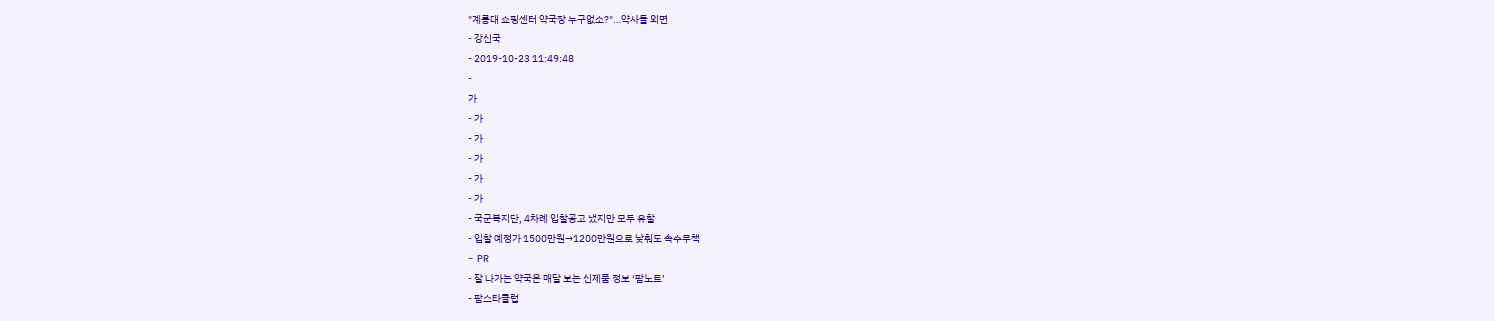"계룡대 쇼핑센터 약국장 누구없소?"…약사들 외면
- 강신국
- 2019-10-23 11:49:48
-
가
- 가
- 가
- 가
- 가
- 가
- 국군복지단, 4차례 입찰공고 냈지만 모두 유찰
- 입찰 예정가 1500만원→1200만원으로 낮춰도 속수무책
- PR
- 잘 나가는 약국은 매달 보는 신제품 정보 ‘팜노트’
- 팜스타클럽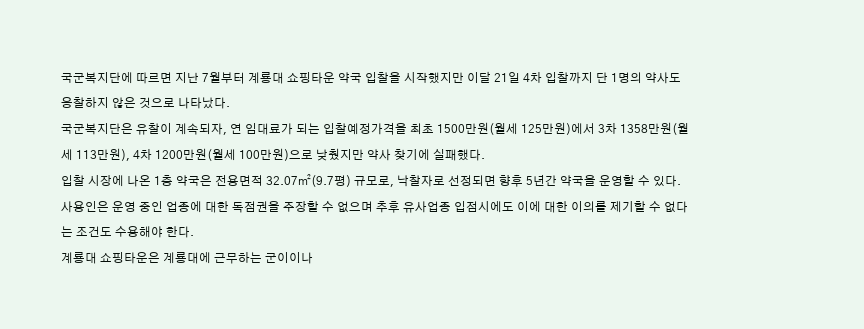국군복지단에 따르면 지난 7월부터 계룡대 쇼핑타운 약국 입찰을 시작했지만 이달 21일 4차 입찰까지 단 1명의 약사도 응찰하지 않은 것으로 나타났다.
국군복지단은 유찰이 계속되자, 연 임대료가 되는 입찰예정가격을 최초 1500만원(월세 125만원)에서 3차 1358만원(월세 113만원), 4차 1200만원(월세 100만원)으로 낮췄지만 약사 찾기에 실패했다.
입찰 시장에 나온 1층 약국은 전용면적 32.07㎡(9.7평) 규모로, 낙찰자로 선정되면 향후 5년간 약국을 운영할 수 있다. 사용인은 운영 중인 업종에 대한 독점권을 주장할 수 없으며 추후 유사업종 입점시에도 이에 대한 이의를 제기할 수 없다는 조건도 수용해야 한다.
계룡대 쇼핑타운은 계룡대에 근무하는 군이이나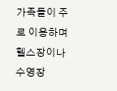가족들이 주로 이용하며 헬스장이나 수영장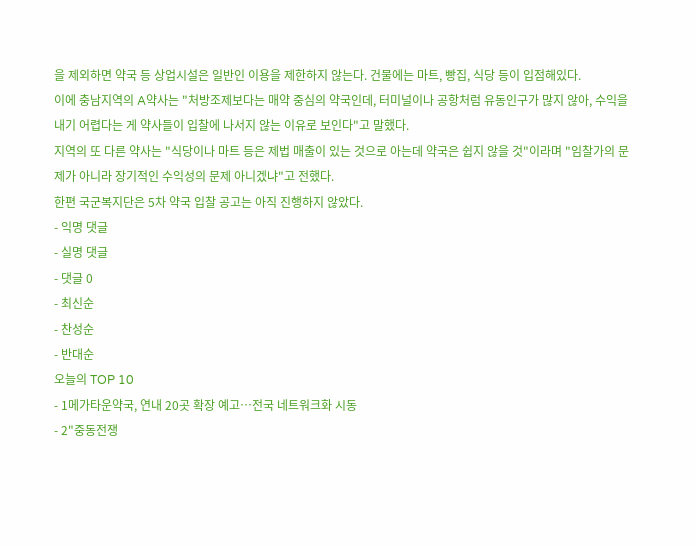을 제외하면 약국 등 상업시설은 일반인 이용을 제한하지 않는다. 건물에는 마트, 빵집, 식당 등이 입점해있다.
이에 충남지역의 A약사는 "처방조제보다는 매약 중심의 약국인데, 터미널이나 공항처럼 유동인구가 많지 않아, 수익을 내기 어렵다는 게 약사들이 입찰에 나서지 않는 이유로 보인다"고 말했다.
지역의 또 다른 약사는 "식당이나 마트 등은 제법 매출이 있는 것으로 아는데 약국은 쉽지 않을 것"이라며 "임찰가의 문제가 아니라 장기적인 수익성의 문제 아니겠냐"고 전했다.
한편 국군복지단은 5차 약국 입찰 공고는 아직 진행하지 않았다.
- 익명 댓글
- 실명 댓글
- 댓글 0
- 최신순
- 찬성순
- 반대순
오늘의 TOP 10
- 1메가타운약국, 연내 20곳 확장 예고…전국 네트워크화 시동
- 2"중동전쟁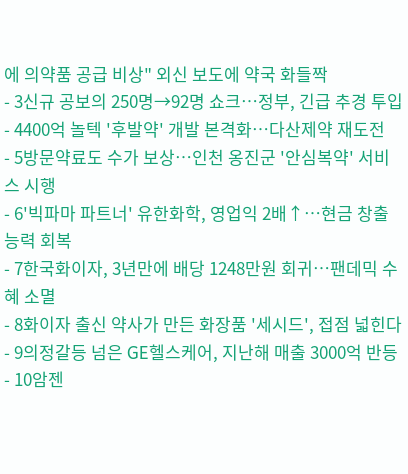에 의약품 공급 비상" 외신 보도에 약국 화들짝
- 3신규 공보의 250명→92명 쇼크…정부, 긴급 추경 투입
- 4400억 놀텍 '후발약' 개발 본격화…다산제약 재도전
- 5방문약료도 수가 보상…인천 옹진군 '안심복약' 서비스 시행
- 6'빅파마 파트너' 유한화학, 영업익 2배↑…현금 창출 능력 회복
- 7한국화이자, 3년만에 배당 1248만원 회귀…팬데믹 수혜 소멸
- 8화이자 출신 약사가 만든 화장품 '세시드', 접점 넓힌다
- 9의정갈등 넘은 GE헬스케어, 지난해 매출 3000억 반등
- 10암젠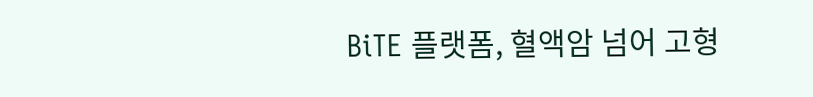BiTE 플랫폼, 혈액암 넘어 고형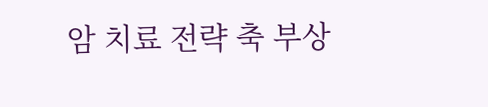암 치료 전략 축 부상